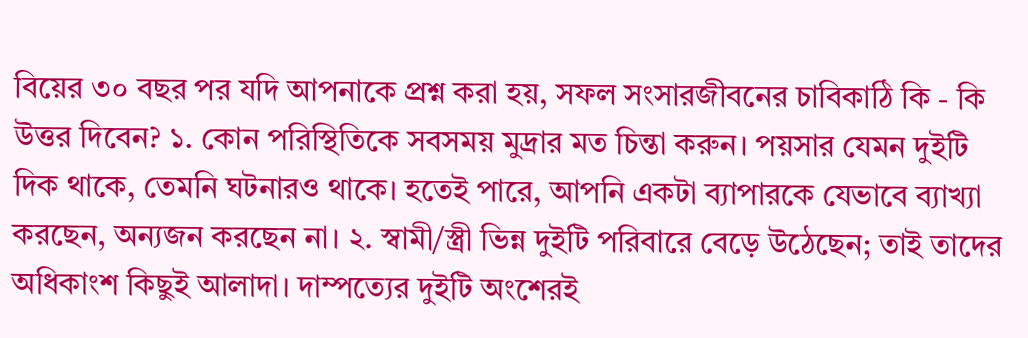বিয়ের ৩০ বছর পর যদি আপনাকে প্রশ্ন করা হয়, সফল সংসারজীবনের চাবিকাঠি কি - কি উত্তর দিবেন? ১. কোন পরিস্থিতিকে সবসময় মুদ্রার মত চিন্তা করুন। পয়সার যেমন দুইটি দিক থাকে, তেমনি ঘটনারও থাকে। হতেই পারে, আপনি একটা ব্যাপারকে যেভাবে ব্যাখ্যা করছেন, অন্যজন করছেন না। ২. স্বামী/স্ত্রী ভিন্ন দুইটি পরিবারে বেড়ে উঠেছেন; তাই তাদের অধিকাংশ কিছুই আলাদা। দাম্পত্যের দুইটি অংশেরই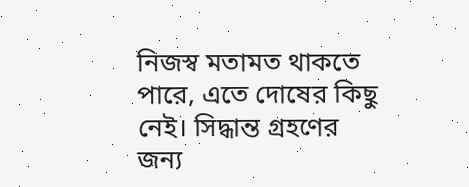নিজস্ব মতামত থাকতে পারে, এতে দোষের কিছু নেই। সিদ্ধান্ত গ্রহণের জন্য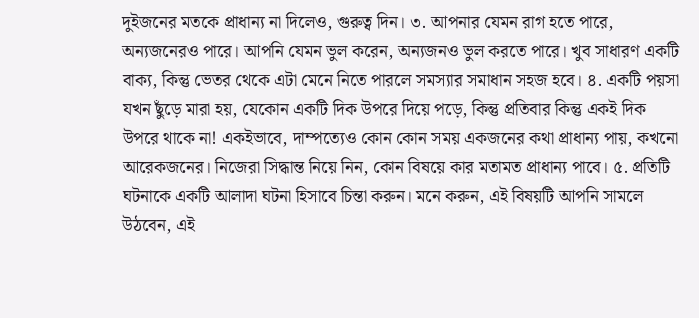দুইজনের মতকে প্রাধান্য না দিলেও, গুরুত্ব দিন। ৩. আপনার যেমন রাগ হতে পারে, অন্যজনেরও পারে। আপনি যেমন ভুল করেন, অন্যজনও ভুল করতে পারে। খুব সাধারণ একটি বাক্য, কিন্তু ভেতর থেকে এটা মেনে নিতে পারলে সমস্যার সমাধান সহজ হবে। ৪. একটি পয়সা যখন ছুঁড়ে মারা হয়, যেকোন একটি দিক উপরে দিয়ে পড়ে, কিন্তু প্রতিবার কিন্তু একই দিক উপরে থাকে না! একইভাবে, দাম্পত্যেও কোন কোন সময় একজনের কথা প্রাধান্য পায়, কখনো আরেকজনের। নিজেরা সিদ্ধান্ত নিয়ে নিন, কোন বিষয়ে কার মতামত প্রাধান্য পাবে। ৫. প্রতিটি ঘটনাকে একটি আলাদা ঘটনা হিসাবে চিন্তা করুন। মনে করুন, এই বিষয়টি আপনি সামলে উঠবেন, এই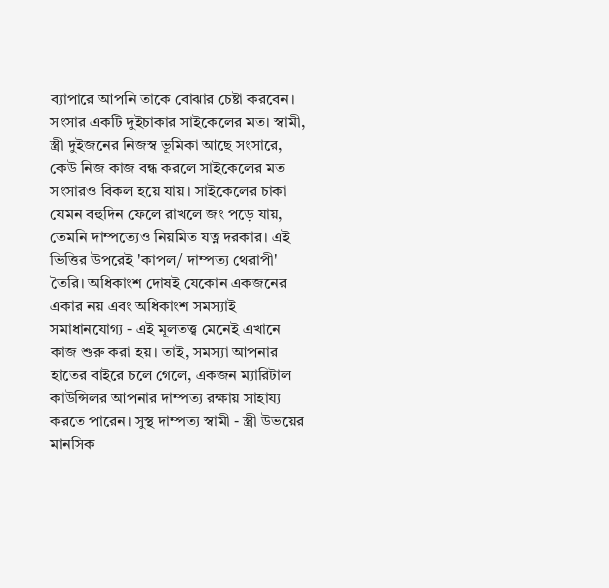ব্যাপারে আপনি তাকে বোঝার চেষ্টা করবেন। সংসার একটি দুইচাকার সাইকেলের মত। স্বামী, স্ত্রী দুইজনের নিজস্ব ভূমিকা আছে সংসারে, কেউ নিজ কাজ বন্ধ করলে সাইকেলের মত সংসারও বিকল হয়ে যায়। সাইকেলের চাকা যেমন বহুদিন ফেলে রাখলে জং পড়ে যায়, তেমনি দাম্পত্যেও নিয়মিত যত্ন দরকার। এই ভিত্তির উপরেই 'কাপল/ দাম্পত্য থেরাপী' তৈরি। অধিকাংশ দোষই যেকোন একজনের একার নয় এবং অধিকাংশ সমস্যাই সমাধানযোগ্য - এই মূলতত্ত্ব মেনেই এখানে কাজ শুরু করা হয়। তাই, সমস্যা আপনার হাতের বাইরে চলে গেলে, একজন ম্যারিটাল কাউন্সিলর আপনার দাম্পত্য রক্ষায় সাহায্য করতে পারেন। সুস্থ দাম্পত্য স্বামী - স্ত্রী উভয়ের মানসিক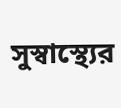সুস্বাস্থ্যের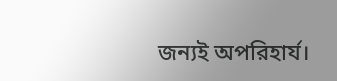জন্যই অপরিহার্য।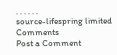. . . . . .
source-lifespring limited
Comments
Post a Comment